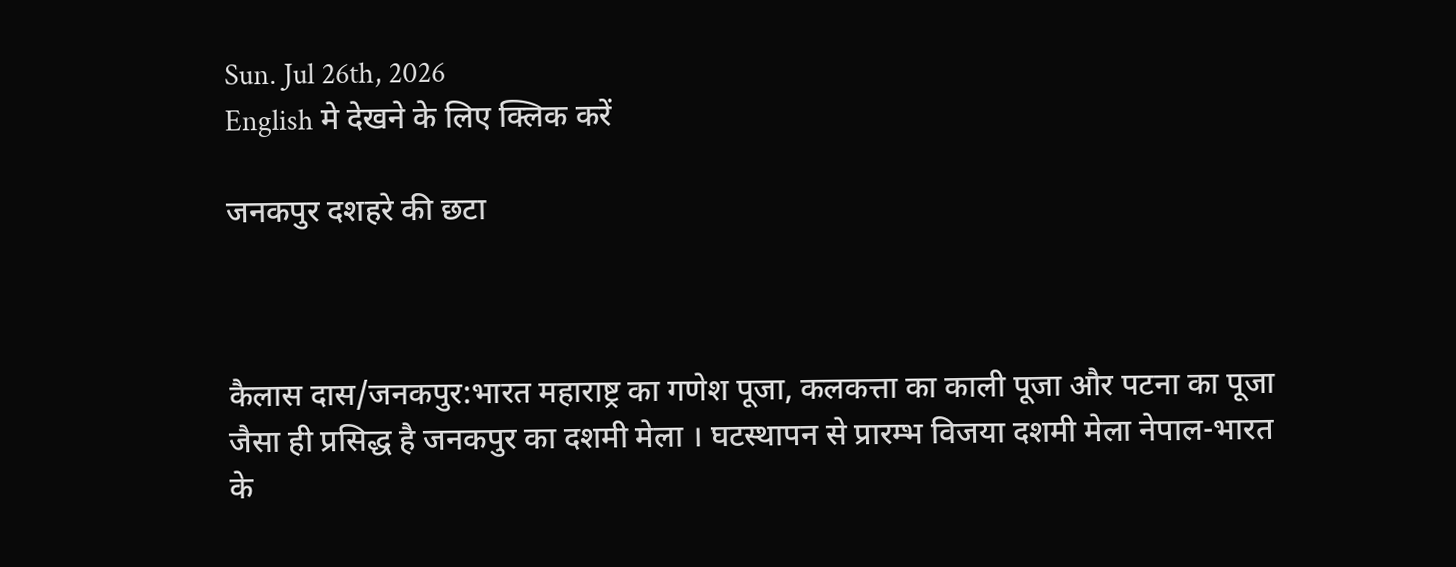Sun. Jul 26th, 2026
English मे देखने के लिए क्लिक करें

जनकपुर दशहरे की छटा



कैलास दास/जनकपुर:भारत महाराष्ट्र का गणेश पूजा, कलकत्ता का काली पूजा और पटना का पूजा जैसा ही प्रसिद्ध है जनकपुर का दशमी मेला । घटस्थापन से प्रारम्भ विजया दशमी मेला नेपाल-भारत के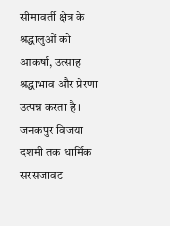सीमावर्ती क्षेत्र के श्रद्धालुओं को आकर्षा, उत्साह श्रद्धाभाव और प्रेरणा उत्पन्न करता है ।
जनकपुर विजया दशमी तक धार्मिक सरसजावट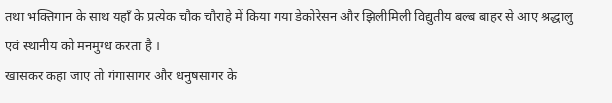तथा भक्तिगान के साथ यहाँ के प्रत्येक चौक चौराहे में किया गया डेकोरेसन और झिलीमिली विद्युतीय बल्ब बाहर से आए श्रद्धालु एवं स्थानीय को मनमुग्ध करता है ।
खासकर कहा जाए तो गंगासागर और धनुषसागर के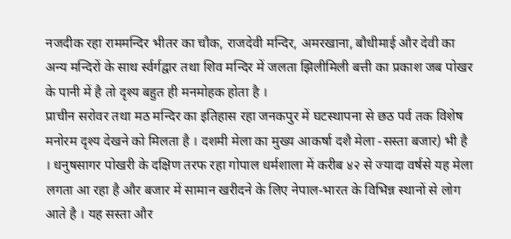नजदीक रहा राममन्दिर भीतर का चौक, राजदेवी मन्दिर, अमरखाना, बौधीमाई और देवी का अन्य मन्दिरों के साथ र्स्वर्गद्वार तथा शिव मन्दिर में जलता झिलीमिली बत्ती का प्रकाश जब पोखर के पानी में है तो दृश्य बहुत ही मनमोहक होता है ।
प्राचीन सरोवर तथा मठ मन्दिर का इतिहास रहा जनकपुर में घटस्थापना से छठ पर्व तक विशेष मनोरम दृश्य देखने को मिलता है । दशमी मेला का मुख्य आकर्षा दशै मेला -सस्ता बजार) भी है । धनुषसागर पोखरी के दक्षिण तरफ रहा गोपाल धर्मशाला में करीब ४२ से ज्यादा वर्षसे यह मेला लगता आ रहा है और बजार में सामान खरीदने के लिए नेपाल-भारत के विभिन्न स्थानों से लोग आते है । यह सस्ता और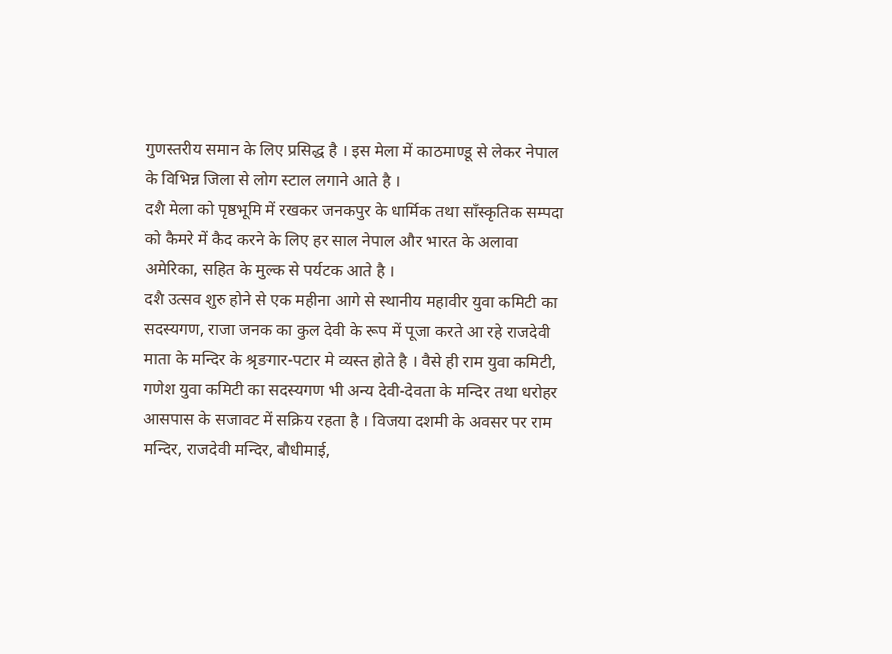गुणस्तरीय समान के लिए प्रसिद्ध है । इस मेला में काठमाण्डू से लेकर नेपाल के विभिन्न जिला से लोग स्टाल लगाने आते है ।
दशै मेला को पृष्ठभूमि में रखकर जनकपुर के धार्मिक तथा साँस्कृतिक सम्पदा को कैमरे में कैद करने के लिए हर साल नेपाल और भारत के अलावा अमेरिका, सहित के मुल्क से पर्यटक आते है ।
दशै उत्सव शुरु होने से एक महीना आगे से स्थानीय महावीर युवा कमिटी का सदस्यगण, राजा जनक का कुल देवी के रूप में पूजा करते आ रहे राजदेवी माता के मन्दिर के श्रृङगार-पटार मे व्यस्त होते है । वैसे ही राम युवा कमिटी, गणेश युवा कमिटी का सदस्यगण भी अन्य देवी-देवता के मन्दिर तथा धरोहर आसपास के सजावट में सक्रिय रहता है । विजया दशमी के अवसर पर राम मन्दिर, राजदेवी मन्दिर, बौधीमाई,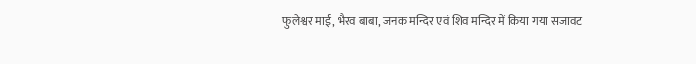फुलेश्वर माई, भैरव बाबा, जनक मन्दिर एवं शिव मन्दिर में किया गया सजावट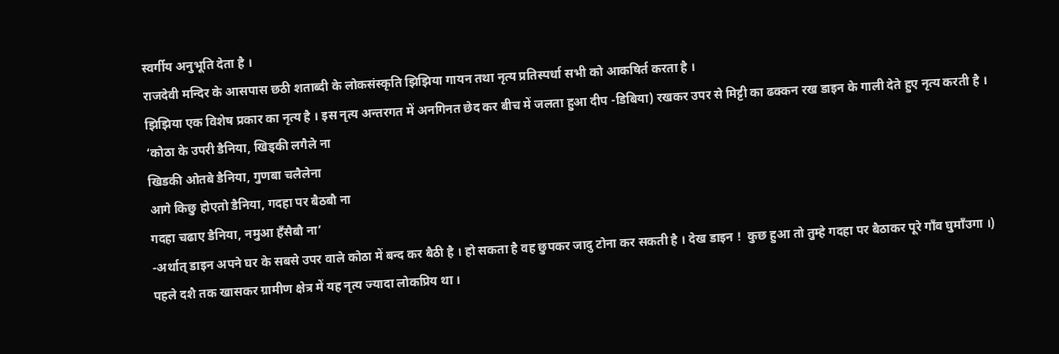स्वर्गीय अनुभूति देता है ।
राजदेवी मन्दिर के आसपास छठी शताब्दी के लोकसंस्कृति झिझिया गायन तथा नृत्य प्रतिस्पर्धा सभी को आकषिर्त करता है ।
झिझिया एक विशेष प्रकार का नृत्य है । इस नृत्य अन्तरगत में अनगिनत छेद कर बीच में जलता हुआ दीप -डिबिया) रखकर उपर से मिट्टी का ढक्कन रख डाइन के गाली देते हुए नृत्य करती है ।
‘कोठा के उपरी डैनिया, खिड्की लगैले ना
खिडकी ओतबे डैनिया, गुणबा चलैलेना
आगे किछु होएतो डैनिया, गदहा पर बैठबौ ना
गदहा चढाए डैनिया, नमुआ हँसैबौ ना’
-अर्थात् डाइन अपने घर के सबसे उपर वाले कोठा में बन्द कर बैठी है । हो सकता है वह छुपकर जादु टोना कर सकती है । देख डाइन !  कुछ हुआ तो तुम्हे गदहा पर बैठाकर पूरे गाँव घुमाँउगा ।)
पहले दशै तक खासकर ग्रामीण क्षेत्र में यह नृत्य ज्यादा लोकप्रिय था ।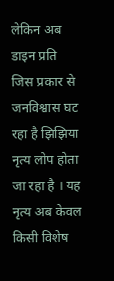लेकिन अब डाइन प्रति जिस प्रकार से जनविश्वास घट रहा है झिझिया नृत्य लोप होता जा रहा है । यह नृत्य अब केवल किसी विशेष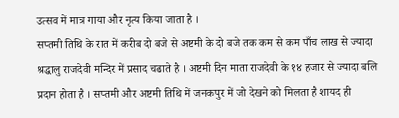उत्सव में मात्र गाया और नृत्य किया जाता है ।
सप्तमी तिथि के रात में करीब दो बजे से अष्टमी के दो बजे तक कम से कम पाँच लाख से ज्यादा श्रद्धालु राजदेवी मन्दिर में प्रसाद चढाते है । अष्टमी दिन माता राजदेवी के १४ हजार से ज्यादा बलि प्रदान होता है । सप्तमी और अष्टमी तिथि में जनकपुर में जो देखने को मिलता है शायद ही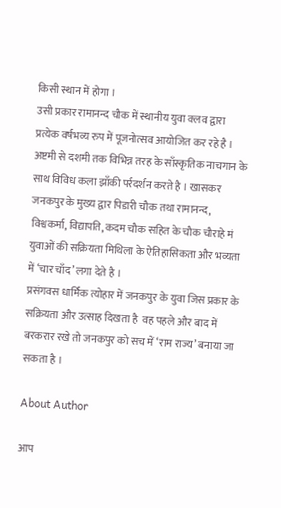किसी स्थान में होगा ।
उसी प्रकार रामानन्द चौक में स्थानीय युवा क्लव द्वारा प्रत्येक वर्षभव्य रुप में पूजनोत्सव आयोजित कर रहे है । अष्टमी से दशमी तक विभिन्न तरह के साँस्कृतिक नाचगान के साथ विविध कला झाँकी पर्रदर्शन करते है । खासकर जनकपुर के मुख्य द्वार पिडारी चौक तथा रामानन्द, विश्वकर्मा, विद्यापति, कदम चौक सहित के चौक चौराहे मं युवाओं की सक्रियता मिथिला के ऐतिहासिकता और भव्यता में ‘चार चाँद’ लगा देते है ।
प्रसंगवस धार्मिक त्योहार में जनकपुर के युवा जिस प्रकार के सक्रियता और उत्साह दिखता है  वह पहले और बाद में बरकरार रखे तो जनकपुर को सच में ‘राम राज्य’ बनाया जा सकता है ।

About Author

आप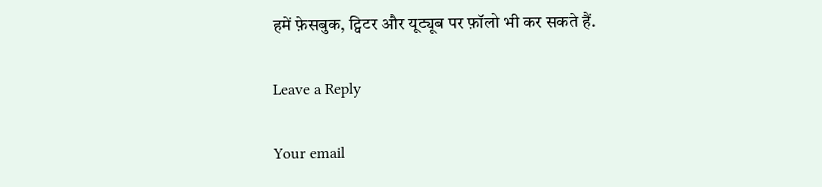हमें फ़ेसबुक, ट्विटर और यूट्यूब पर फ़ॉलो भी कर सकते हैं.

Leave a Reply

Your email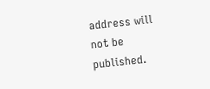address will not be published.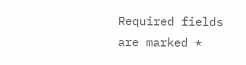Required fields are marked *